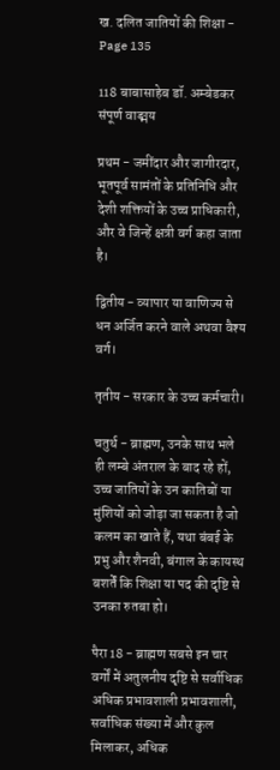ख. दलित जातियों की शिक्षा - Page 135

118 बाबासाहेब डॉ. अम्बेडकर संपूर्ण वाङ्मय

प्रथम - जमींदार और जागीरदार, भूतपूर्व सामंतों के प्रतिनिधि और देशी शक्तियों के उच्च प्राधिकारी, और वे जिन्हें क्षत्री वर्ग कहा जाता है।

द्वितीय - व्यापार या वाणिज्य से धन अर्जित करने वाले अथवा वैश्य वर्ग।

तृतीय - सरकार के उच्च कर्मचारी।

चतुर्थ - ब्राह्मण, उनके साथ भले ही लम्बे अंतराल के बाद रहे हों, उच्च जातियों के उन कातिबों या मुंशियों को जोड़ा जा सकता है जो कलम का खाते हैं, यथा बंबई के प्रभु और शैनवी, बंगाल के कायस्थ बशर्तें कि शिक्षा या पद की दृष्टि से उनका रुतबा हो।

पैरा 18 - ब्राह्मण सबसे इन चार वर्गों में अतुलनीय दृष्टि से सर्वाधिक अधिक प्रभावशाली प्रभावशाली, सर्वाधिक संख्या में और कुल मिलाकर, अधिक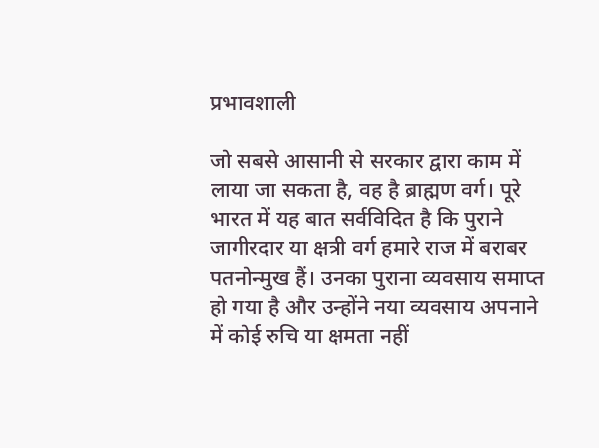प्रभावशाली

जो सबसे आसानी से सरकार द्वारा काम में लाया जा सकता है, वह है ब्राह्मण वर्ग। पूरे भारत में यह बात सर्वविदित है कि पुराने जागीरदार या क्षत्री वर्ग हमारे राज में बराबर पतनोन्मुख हैं। उनका पुराना व्यवसाय समाप्त हो गया है और उन्होंने नया व्यवसाय अपनाने में कोई रुचि या क्षमता नहीं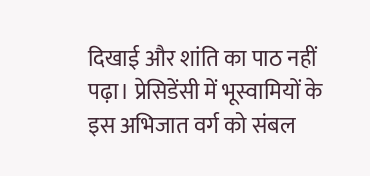दिखाई और शांति का पाठ नहीं पढ़ा। प्रेसिडेंसी में भूस्वामियों के इस अभिजात वर्ग को संबल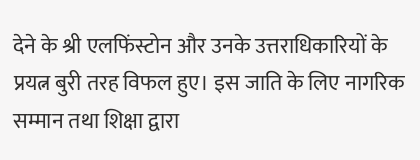देने के श्री एलफिंस्टोन और उनके उत्तराधिकारियों के प्रयत्न बुरी तरह विफल हुए। इस जाति के लिए नागरिक सम्मान तथा शिक्षा द्वारा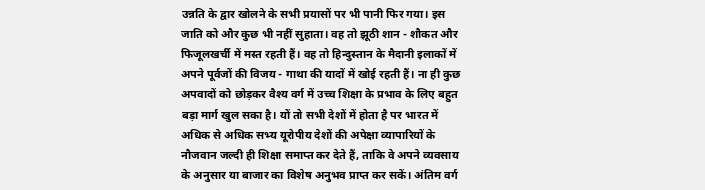उन्नति के द्वार खोलने के सभी प्रयासों पर भी पानी फिर गया। इस जाति को और कुछ भी नहीं सुहाता। वह तो झूठी शान - शौकत और फिजूलखर्ची में मस्त रहती हैं। वह तो हिन्दुस्तान के मैदानी इलाकों में अपने पूर्वजों की विजय - गाथा की यादों में खोई रहती हैं। ना ही कुछ अपवादों को छोड़कर वैश्य वर्ग में उच्च शिक्षा के प्रभाव के लिए बहुत बड़ा मार्ग खुल सका है। यों तो सभी देशों में होता है पर भारत में अधिक से अधिक सभ्य यूरोपीय देशों की अपेक्षा व्यापारियों के नौजवान जल्दी ही शिक्षा समाप्त कर देते हैं, ताकि वे अपने व्यवसाय के अनुसार या बाजार का विशेष अनुभव प्राप्त कर सकें। अंतिम वर्ग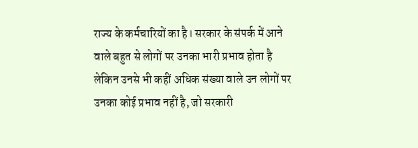राज्य के कर्मचारियों का है। सरकार के संपर्क में आने वाले बहुत से लोगों पर उनका भारी प्रभाव होता है लेकिन उनसे भी कहीं अधिक संख्या वाले उन लोगों पर उनका कोई प्रभाव नहीं है, जो सरकारी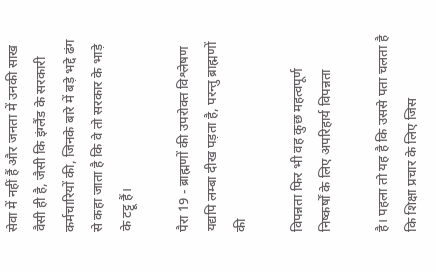सेवा में नहीं हैं और जनता में उनकी साख वैसी ही है, जैसी कि इंग्लैंड के सरकारी कर्मचारियों की, जिनके बारे में बड़े भद्दे ढंग से कहा जाता है कि वे तो सरकार के भाड़े के टट्टू हैं।

पैरा 19 - ब्राह्मणों की उपरोक्त विश्लेषण यद्यपि लम्बा दीख पड़ता है, परन्तु ब्राह्मणों की

विपन्नता फिर भी वह कुछ महत्वपूर्ण निष्कर्षों के लिए अपरिहार्य विपन्नता

है। पहला तो यह है कि उससे पता चलता है कि शिक्षा प्रचार के लिए जिस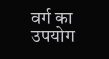वर्ग का उपयोग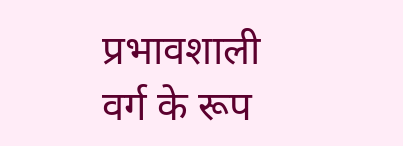प्रभावशाली वर्ग के रूप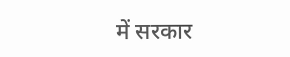में सरकार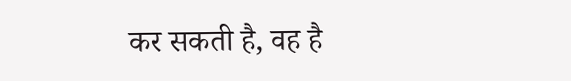कर सकती है, वह है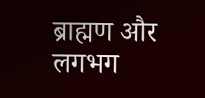ब्राह्मण और लगभग